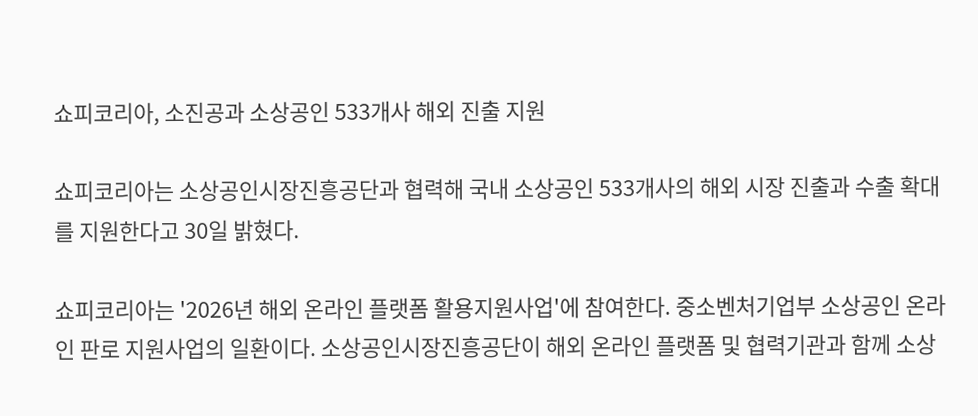쇼피코리아, 소진공과 소상공인 533개사 해외 진출 지원

쇼피코리아는 소상공인시장진흥공단과 협력해 국내 소상공인 533개사의 해외 시장 진출과 수출 확대를 지원한다고 30일 밝혔다.

쇼피코리아는 '2026년 해외 온라인 플랫폼 활용지원사업'에 참여한다. 중소벤처기업부 소상공인 온라인 판로 지원사업의 일환이다. 소상공인시장진흥공단이 해외 온라인 플랫폼 및 협력기관과 함께 소상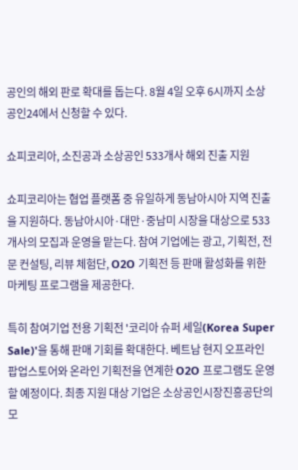공인의 해외 판로 확대를 돕는다. 8월 4일 오후 6시까지 소상공인24에서 신청할 수 있다.

쇼피코리아, 소진공과 소상공인 533개사 해외 진출 지원

쇼피코리아는 협업 플랫폼 중 유일하게 동남아시아 지역 진출을 지원하다. 동남아시아·대만·중남미 시장을 대상으로 533개사의 모집과 운영을 맡는다. 참여 기업에는 광고, 기획전, 전문 컨설팅, 리뷰 체험단, O2O 기획전 등 판매 활성화를 위한 마케팅 프로그램을 제공한다.

특히 참여기업 전용 기획전 '코리아 슈퍼 세일(Korea Super Sale)'을 통해 판매 기회를 확대한다. 베트남 현지 오프라인 팝업스토어와 온라인 기획전을 연계한 O2O 프로그램도 운영할 예정이다. 최종 지원 대상 기업은 소상공인시장진흥공단의 모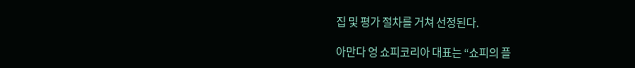집 및 평가 절차를 거쳐 선정된다.

아만다 엉 쇼피코리아 대표는 “쇼피의 플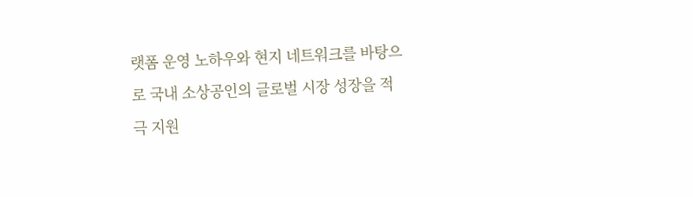랫폼 운영 노하우와 현지 네트워크를 바탕으로 국내 소상공인의 글로벌 시장 성장을 적극 지원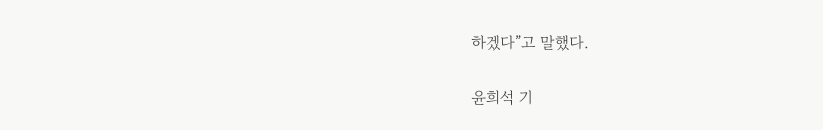하겠다”고 말했다.

윤희석 기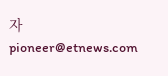자 pioneer@etnews.com